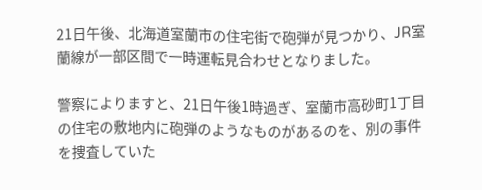21日午後、北海道室蘭市の住宅街で砲弾が見つかり、JR室蘭線が一部区間で一時運転見合わせとなりました。

警察によりますと、21日午後1時過ぎ、室蘭市高砂町1丁目の住宅の敷地内に砲弾のようなものがあるのを、別の事件を捜査していた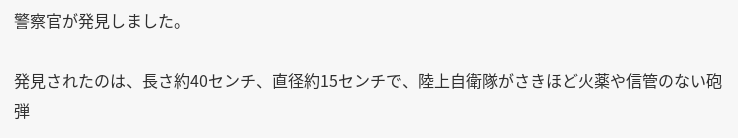警察官が発見しました。

発見されたのは、長さ約40センチ、直径約15センチで、陸上自衛隊がさきほど火薬や信管のない砲弾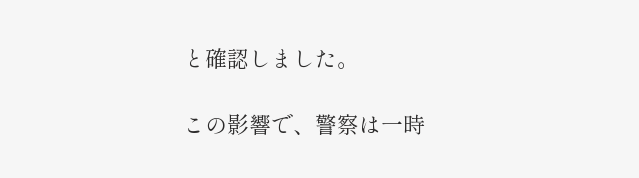と確認しました。

この影響で、警察は一時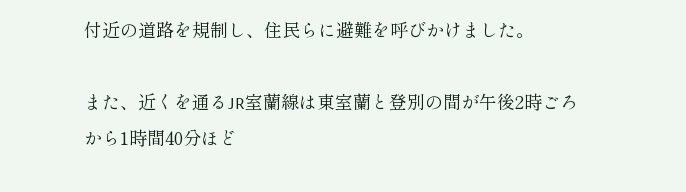付近の道路を規制し、住民らに避難を呼びかけました。

また、近くを通るJR室蘭線は東室蘭と登別の間が午後2時ごろから1時間40分ほど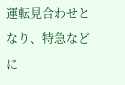運転見合わせとなり、特急などに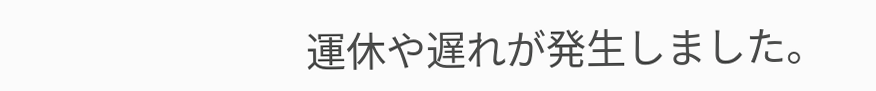運休や遅れが発生しました。